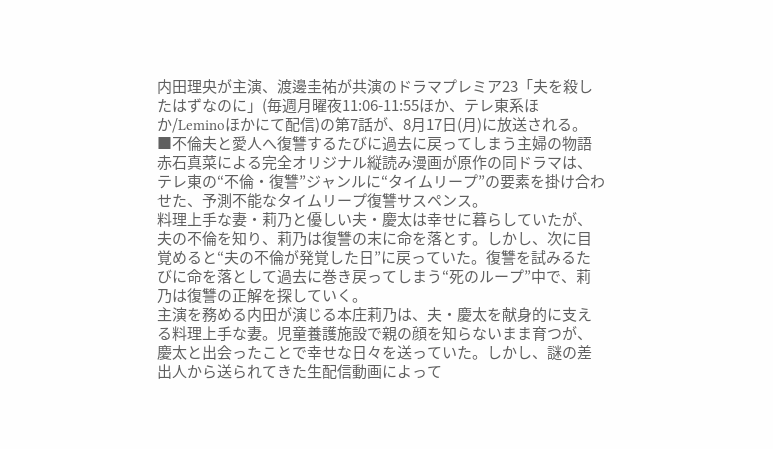内田理央が主演、渡邊圭祐が共演のドラマプレミア23「夫を殺したはずなのに」(毎週月曜夜11:06-11:55ほか、テレ東系ほか/Leminoほかにて配信)の第7話が、8月17日(月)に放送される。
■不倫夫と愛人へ復讐するたびに過去に戻ってしまう主婦の物語
赤石真菜による完全オリジナル縦読み漫画が原作の同ドラマは、テレ東の“不倫・復讐”ジャンルに“タイムリープ”の要素を掛け合わせた、予測不能なタイムリープ復讐サスペンス。
料理上手な妻・莉乃と優しい夫・慶太は幸せに暮らしていたが、夫の不倫を知り、莉乃は復讐の末に命を落とす。しかし、次に目覚めると“夫の不倫が発覚した日”に戻っていた。復讐を試みるたびに命を落として過去に巻き戻ってしまう“死のループ”中で、莉乃は復讐の正解を探していく。
主演を務める内田が演じる本庄莉乃は、夫・慶太を献身的に支える料理上手な妻。児童養護施設で親の顔を知らないまま育つが、慶太と出会ったことで幸せな日々を送っていた。しかし、謎の差出人から送られてきた生配信動画によって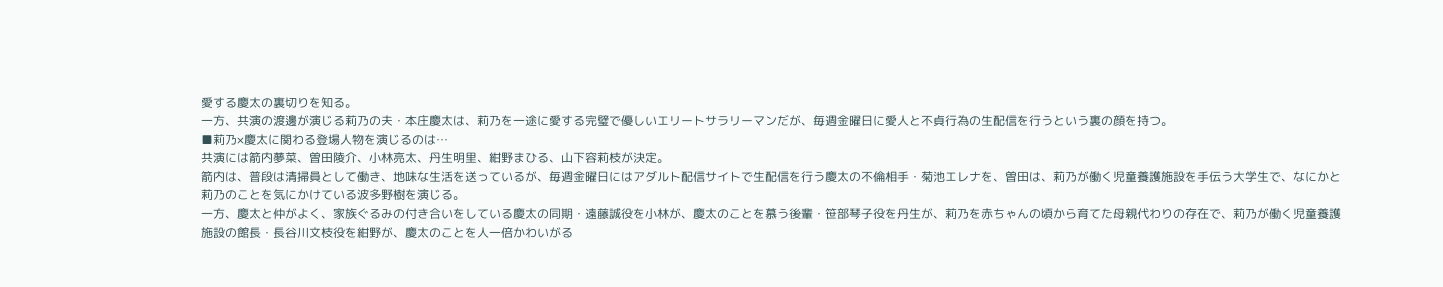愛する慶太の裏切りを知る。
一方、共演の渡邊が演じる莉乃の夫・本庄慶太は、莉乃を一途に愛する完璧で優しいエリートサラリーマンだが、毎週金曜日に愛人と不貞行為の生配信を行うという裏の顔を持つ。
■莉乃×慶太に関わる登場人物を演じるのは…
共演には箭内夢菜、曽田陵介、小林亮太、丹生明里、紺野まひる、山下容莉枝が決定。
箭内は、普段は清掃員として働き、地味な生活を送っているが、毎週金曜日にはアダルト配信サイトで生配信を行う慶太の不倫相手・菊池エレナを、曽田は、莉乃が働く児童養護施設を手伝う大学生で、なにかと莉乃のことを気にかけている波多野樹を演じる。
一方、慶太と仲がよく、家族ぐるみの付き合いをしている慶太の同期・遠藤誠役を小林が、慶太のことを慕う後輩・笹部琴子役を丹生が、莉乃を赤ちゃんの頃から育てた母親代わりの存在で、莉乃が働く児童養護施設の館長・長谷川文枝役を紺野が、慶太のことを人一倍かわいがる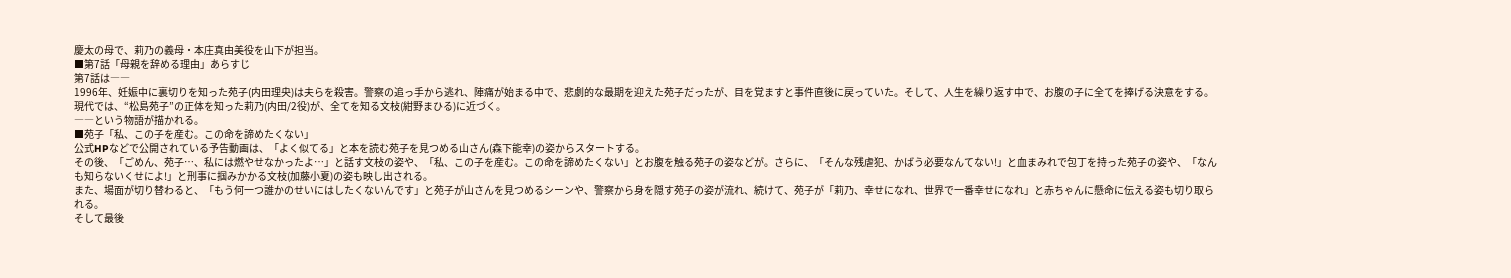慶太の母で、莉乃の義母・本庄真由美役を山下が担当。
■第7話「母親を辞める理由」あらすじ
第7話は――
1996年、妊娠中に裏切りを知った苑子(内田理央)は夫らを殺害。警察の追っ手から逃れ、陣痛が始まる中で、悲劇的な最期を迎えた苑子だったが、目を覚ますと事件直後に戻っていた。そして、人生を繰り返す中で、お腹の子に全てを捧げる決意をする。
現代では、“松島苑子”の正体を知った莉乃(内田/2役)が、全てを知る文枝(紺野まひる)に近づく。
――という物語が描かれる。
■苑子「私、この子を産む。この命を諦めたくない」
公式HPなどで公開されている予告動画は、「よく似てる」と本を読む苑子を見つめる山さん(森下能幸)の姿からスタートする。
その後、「ごめん、苑子…、私には燃やせなかったよ…」と話す文枝の姿や、「私、この子を産む。この命を諦めたくない」とお腹を触る苑子の姿などが。さらに、「そんな残虐犯、かばう必要なんてない!」と血まみれで包丁を持った苑子の姿や、「なんも知らないくせによ!」と刑事に掴みかかる文枝(加藤小夏)の姿も映し出される。
また、場面が切り替わると、「もう何一つ誰かのせいにはしたくないんです」と苑子が山さんを見つめるシーンや、警察から身を隠す苑子の姿が流れ、続けて、苑子が「莉乃、幸せになれ、世界で一番幸せになれ」と赤ちゃんに懸命に伝える姿も切り取られる。
そして最後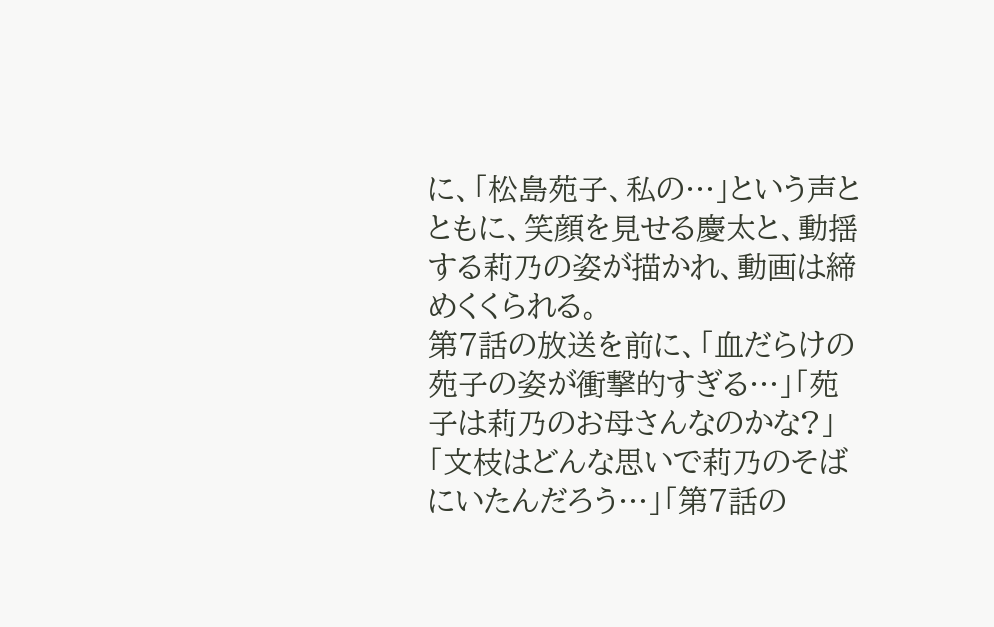に、「松島苑子、私の…」という声とともに、笑顔を見せる慶太と、動揺する莉乃の姿が描かれ、動画は締めくくられる。
第7話の放送を前に、「血だらけの苑子の姿が衝撃的すぎる…」「苑子は莉乃のお母さんなのかな?」「文枝はどんな思いで莉乃のそばにいたんだろう…」「第7話の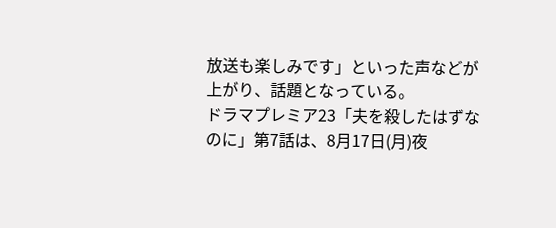放送も楽しみです」といった声などが上がり、話題となっている。
ドラマプレミア23「夫を殺したはずなのに」第7話は、8月17日(月)夜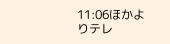11:06ほかよりテレ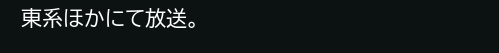東系ほかにて放送。